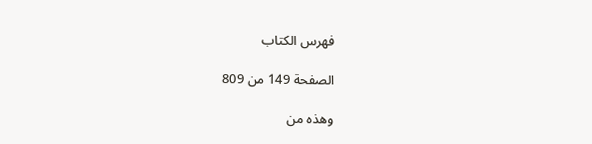فهرس الكتاب

الصفحة 149 من 809

وهذه من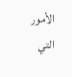الأمور التي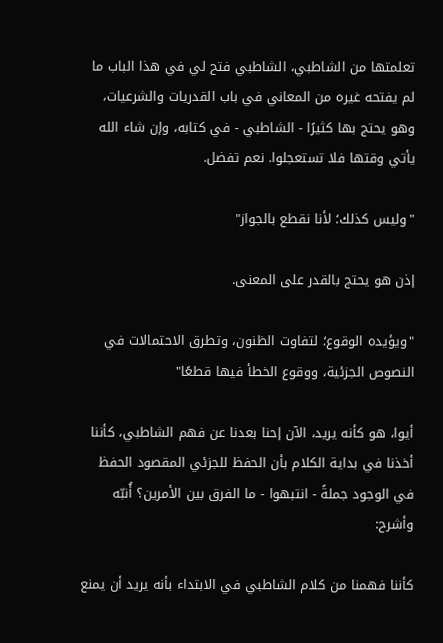تعلمتها من الشاطبي، الشاطبي فتح لي في هذا الباب ما لم يفتحه غيره من المعاني في باب القدريات والشرعيات، وهو يحتج بها كثيرًا - الشاطبي - في كتابه، وإن شاء الله يأتي وقتها فلا تستعجلوا. نعم تفضل.

"وليس كذلك؛ لأنا نقطع بالجواز"

إذن هو يحتج بالقدر على المعنى.

"ويؤيده الوقوع؛ لتفاوت الظنون، وتطرق الاحتمالات في النصوص الجزئية، ووقوع الخطأ فيها قطعًا"

أيوا، هو كأنه يريد، الآن إحنا بعدنا عن فهم الشاطبي، كأننا أخذنا في بداية الكلام بأن الحفظ للجزئي المقصود الحفظ في الوجود جملةً - انتبهوا - ما الفرق بين الأمرين؟ أُنبّه وأشرح:

كأننا فهمنا من كلام الشاطبي في الابتداء بأنه يريد أن يمنع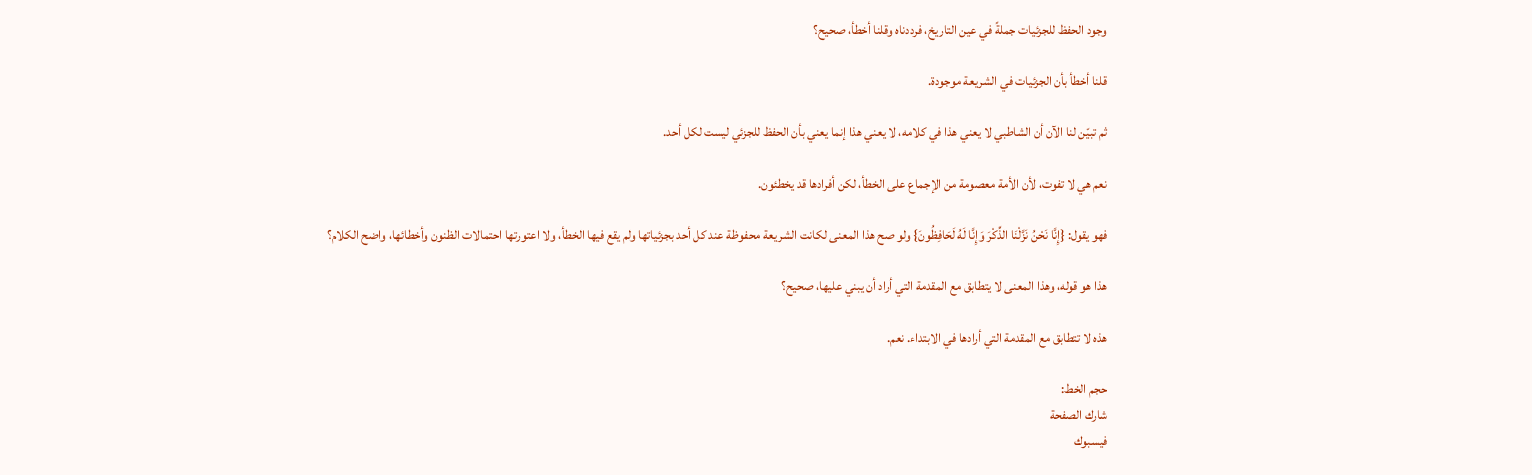وجود الحفظ للجزئيات جملةً في عين التاريخ، فرددناه وقلنا أخطأ، صحيح؟

قلنا أخطأ بأن الجزئيات في الشريعة موجودة.

ثم تبيّن لنا الآن أن الشاطبي لا يعني هذا في كلامه، لا يعني هذا إنما يعني بأن الحفظ للجزئي ليست لكل أحد.

نعم هي لا تفوت، لأن الأمة معصومة من الإجماع على الخطأ، لكن أفرادها قد يخطئون.

فهو يقول: {إِنَّا نَحْنُ نَزَّلْنَا الذِّكْرَ وَإِنَّا لَهُ لَحَافِظُونَ} ولو صح هذا المعنى لكانت الشريعة محفوظة عند كل أحد بجزئياتها ولم يقع فيها الخطأ، ولا اعتورتها احتمالات الظنون وأخطائها، واضح الكلام؟

هذا هو قوله، وهذا المعنى لا يتطابق مع المقدمة التي أراد أن يبني عليها، صحيح؟

هذه لا تتطابق مع المقدمة التي أرادها في الابتداء. نعم.

حجم الخط:
شارك الصفحة
فيسبوك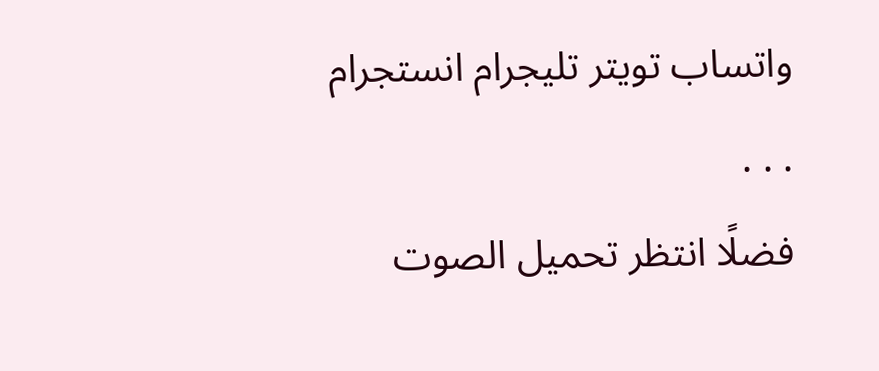واتساب تويتر تليجرام انستجرام
. . .
فضلًا انتظر تحميل الصوت